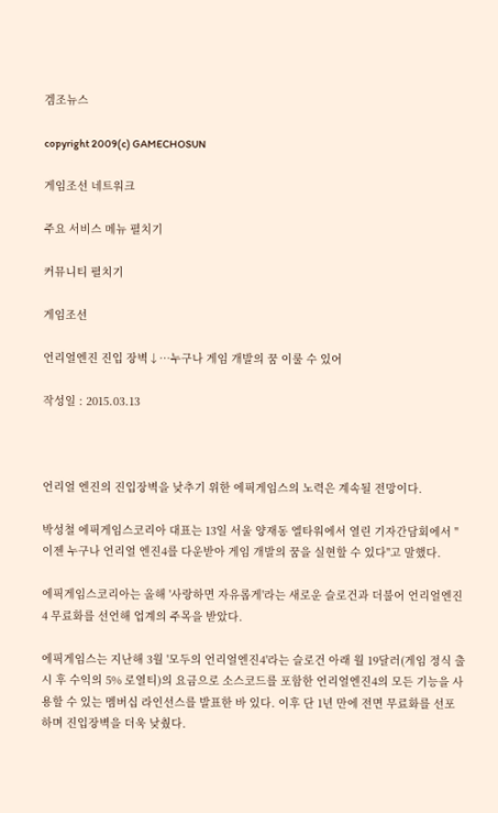겜조뉴스

copyright 2009(c) GAMECHOSUN

게임조선 네트워크

주요 서비스 메뉴 펼치기

커뮤니티 펼치기

게임조선

언리얼엔진 진입 장벽↓…누구나 게임 개발의 꿈 이룰 수 있어

작성일 : 2015.03.13



언리얼 엔진의 진입장벽을 낮추기 위한 에픽게임스의 노력은 계속될 전망이다.

박성철 에픽게임스코리아 대표는 13일 서울 양재동 엘타워에서 열린 기자간담회에서 "이젠 누구나 언리얼 엔진4를 다운받아 게임 개발의 꿈을 실현할 수 있다"고 말했다.

에픽게임스코리아는 올해 '사랑하면 자유롭게'라는 새로운 슬로건과 더불어 언리얼엔진4 무료화를 선언해 업계의 주목을 받았다.

에픽게임스는 지난해 3월 '모두의 언리얼엔진4'라는 슬로건 아래 월 19달러(게임 정식 출시 후 수익의 5% 로열티)의 요금으로 소스코드를 포함한 언리얼엔진4의 모든 기능을 사용할 수 있는 멤버십 라인선스를 발표한 바 있다. 이후 단 1년 만에 전면 무료화를 선포하며 진입장벽을 더욱 낮췄다.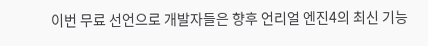이번 무료 선언으로 개발자들은 향후 언리얼 엔진4의 최신 기능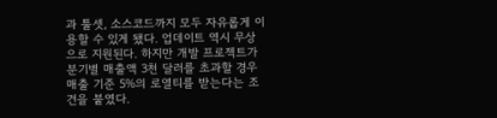과 툴셋, 소스코드까지 모두 자유롭게 이용할 수 있게 됐다. 업데이트 역시 무상으로 지원된다. 하지만 개발 프로젝트가 분기별 매출액 3천 달러를 초과할 경우 매출 기준 5%의 로열티를 받는다는 조건을 붙였다.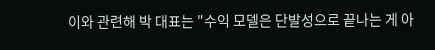이와 관련해 박 대표는 "수익 모델은 단발성으로 끝나는 게 아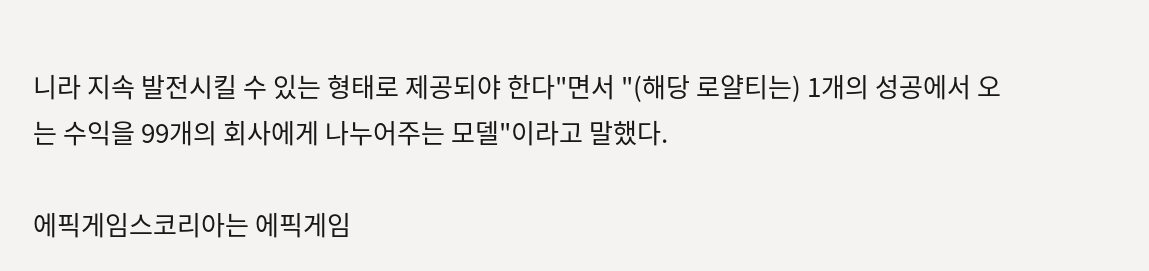니라 지속 발전시킬 수 있는 형태로 제공되야 한다"면서 "(해당 로얄티는) 1개의 성공에서 오는 수익을 99개의 회사에게 나누어주는 모델"이라고 말했다.

에픽게임스코리아는 에픽게임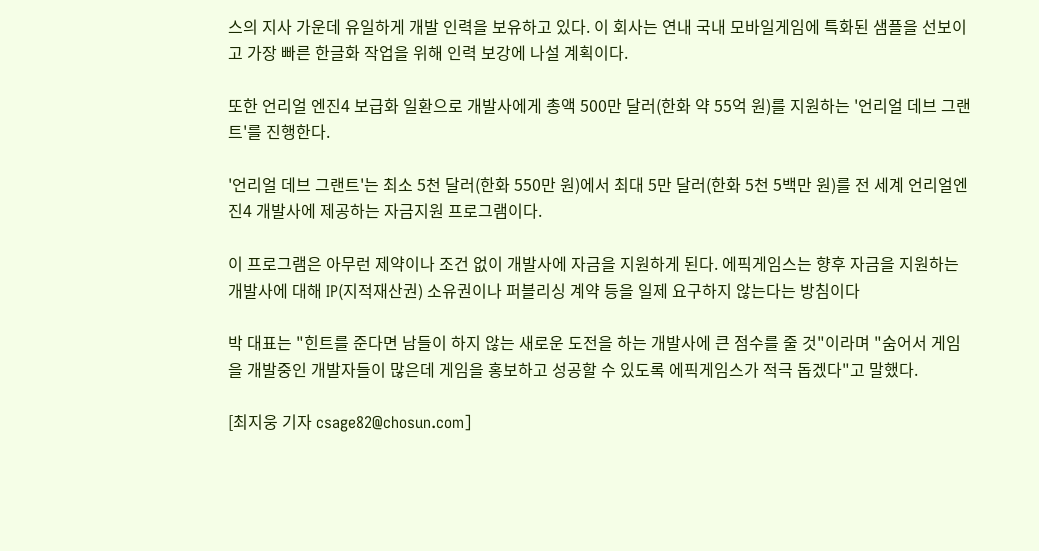스의 지사 가운데 유일하게 개발 인력을 보유하고 있다. 이 회사는 연내 국내 모바일게임에 특화된 샘플을 선보이고 가장 빠른 한글화 작업을 위해 인력 보강에 나설 계획이다.

또한 언리얼 엔진4 보급화 일환으로 개발사에게 총액 500만 달러(한화 약 55억 원)를 지원하는 '언리얼 데브 그랜트'를 진행한다.

'언리얼 데브 그랜트'는 최소 5천 달러(한화 550만 원)에서 최대 5만 달러(한화 5천 5백만 원)를 전 세계 언리얼엔진4 개발사에 제공하는 자금지원 프로그램이다.

이 프로그램은 아무런 제약이나 조건 없이 개발사에 자금을 지원하게 된다. 에픽게임스는 향후 자금을 지원하는 개발사에 대해 IP(지적재산권) 소유권이나 퍼블리싱 계약 등을 일제 요구하지 않는다는 방침이다

박 대표는 "힌트를 준다면 남들이 하지 않는 새로운 도전을 하는 개발사에 큰 점수를 줄 것"이라며 "숨어서 게임을 개발중인 개발자들이 많은데 게임을 홍보하고 성공할 수 있도록 에픽게임스가 적극 돕겠다"고 말했다.

[최지웅 기자 csage82@chosun.com]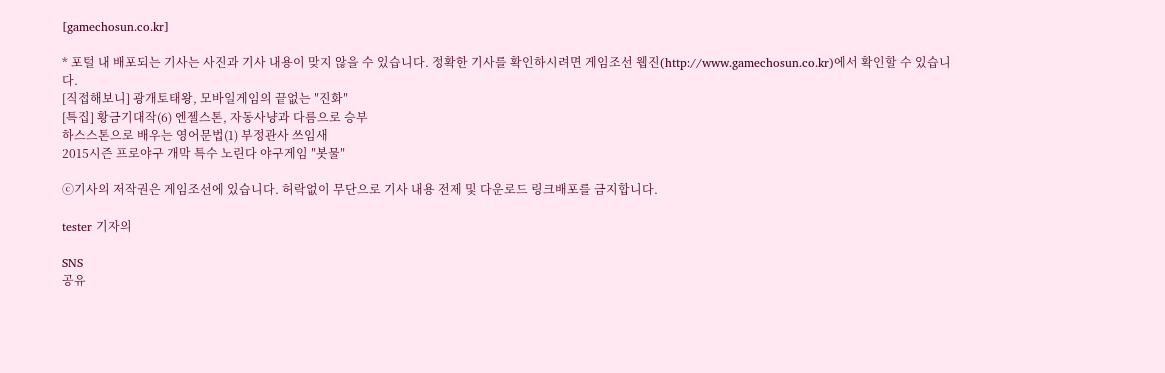[gamechosun.co.kr]

* 포털 내 배포되는 기사는 사진과 기사 내용이 맞지 않을 수 있습니다. 정확한 기사를 확인하시려면 게임조선 웹진(http://www.gamechosun.co.kr)에서 확인할 수 있습니다.
[직접해보니] 광개토태왕, 모바일게임의 끝없는 ″진화″
[특집] 황금기대작(6) 엔젤스톤, 자동사냥과 다름으로 승부
하스스톤으로 배우는 영어문법(1) 부정관사 쓰임새
2015시즌 프로야구 개막 특수 노린다 야구게임 ″봇물″

ⓒ기사의 저작권은 게임조선에 있습니다. 허락없이 무단으로 기사 내용 전제 및 다운로드 링크배포를 금지합니다.

tester 기자의

SNS
공유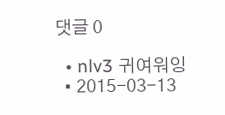댓글 0

  • nlv3 귀여워잉
  • 2015-03-13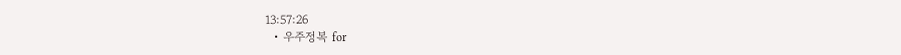13:57:26
  • 우주정복 for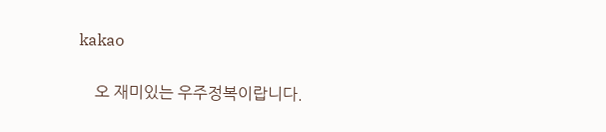kakao

    오 재미있는 우주정복이랍니다.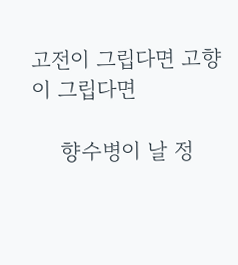고전이 그립다면 고향이 그립다면

    향수병이 날 정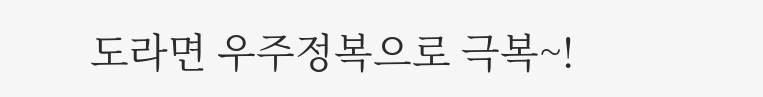도라면 우주정복으로 극복~!